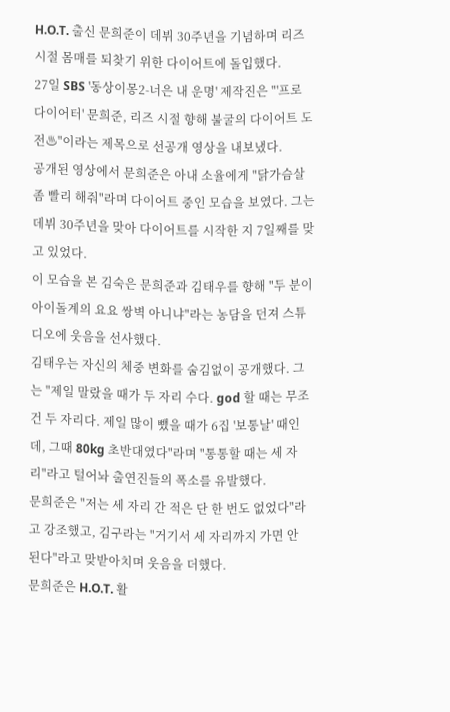H.O.T. 출신 문희준이 데뷔 30주년을 기념하며 리즈 시절 몸매를 되찾기 위한 다이어트에 돌입했다.
27일 SBS '동상이몽2-너은 내 운명' 제작진은 "'프로 다이어터' 문희준, 리즈 시절 향해 불굴의 다이어트 도전♨"이라는 제목으로 선공개 영상을 내보냈다.
공개된 영상에서 문희준은 아내 소율에게 "닭가슴살 좀 빨리 해줘"라며 다이어트 중인 모습을 보였다. 그는 데뷔 30주년을 맞아 다이어트를 시작한 지 7일째를 맞고 있었다.
이 모습을 본 김숙은 문희준과 김태우를 향해 "두 분이 아이돌계의 요요 쌍벽 아니냐"라는 농담을 던져 스튜디오에 웃음을 선사했다.
김태우는 자신의 체중 변화를 숨김없이 공개했다. 그는 "제일 말랐을 때가 두 자리 수다. god 할 때는 무조건 두 자리다. 제일 많이 뺐을 때가 6집 '보통날' 때인데, 그때 80kg 초반대였다"라며 "통통할 때는 세 자리"라고 털어놔 출연진들의 폭소를 유발했다.
문희준은 "저는 세 자리 간 적은 단 한 번도 없었다"라고 강조했고, 김구라는 "거기서 세 자리까지 가면 안 된다"라고 맞받아치며 웃음을 더했다.
문희준은 H.O.T. 활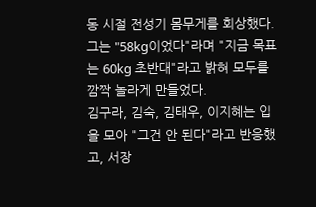동 시절 전성기 몸무게를 회상했다. 그는 "58kg이었다"라며 "지금 목표는 60kg 초반대"라고 밝혀 모두를 깜짝 놀라게 만들었다.
김구라, 김숙, 김태우, 이지혜는 입을 모아 "그건 안 된다"라고 반응했고, 서장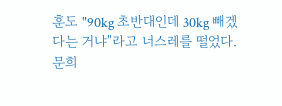훈도 "90kg 초반대인데 30kg 빼겠다는 거냐"라고 너스레를 떨었다.
문희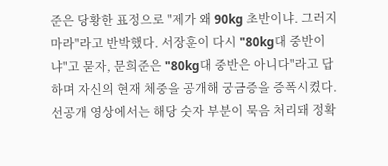준은 당황한 표정으로 "제가 왜 90kg 초반이냐. 그러지 마라"라고 반박했다. 서장훈이 다시 "80kg대 중반이냐"고 묻자, 문희준은 "80kg대 중반은 아니다"라고 답하며 자신의 현재 체중을 공개해 궁금증을 증폭시켰다.
선공개 영상에서는 해당 숫자 부분이 묵음 처리돼 정확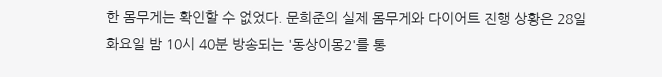한 몸무게는 확인할 수 없었다. 문희준의 실제 몸무게와 다이어트 진행 상황은 28일 화요일 밤 10시 40분 방송되는 '동상이몽2'를 통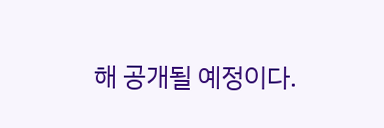해 공개될 예정이다.